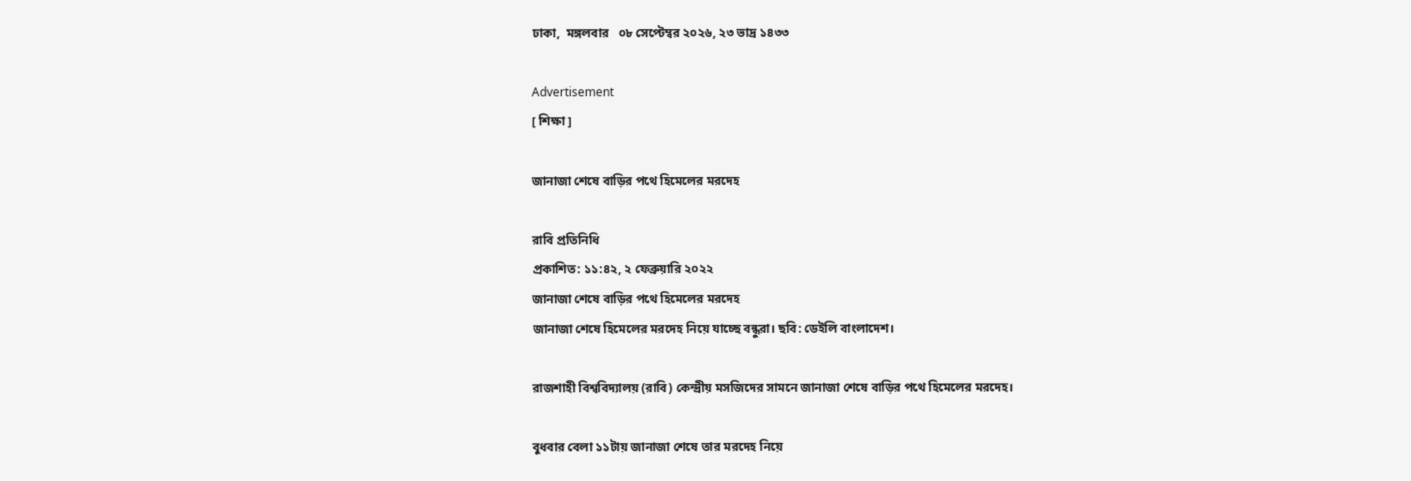ঢাকা,  মঙ্গলবার   ০৮ সেপ্টেম্বর ২০২৬, ২৩ ভাদ্র ১৪৩৩

Advertisement
[ শিক্ষা ]

জানাজা শেষে বাড়ির পথে হিমেলের মরদেহ

রাবি প্রতিনিধি
প্রকাশিত: ১১:৪২, ২ ফেব্রুয়ারি ২০২২
জানাজা শেষে বাড়ির পথে হিমেলের মরদেহ
জানাজা শেষে হিমেলের মরদেহ নিয়ে যাচ্ছে বন্ধুরা। ছবি: ডেইলি বাংলাদেশ।

রাজশাহী বিশ্ববিদ্যালয় (রাবি) কেন্দ্রীয় মসজিদের সামনে জানাজা শেষে বাড়ির পথে হিমেলের মরদেহ।

বুধবার বেলা ১১টায় জানাজা শেষে তার মরদেহ নিয়ে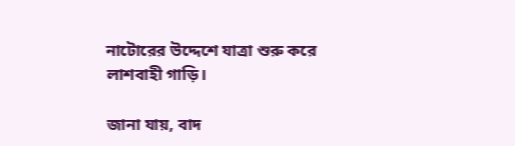নাটোরের উদ্দেশে যাত্রা শুরু করে লাশবাহী গাড়ি।

জানা যায়, বাদ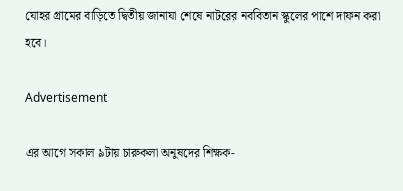যোহর গ্রামের বাড়িতে দ্বিতীয় জানাযা শেষে নাটরের নববিতান স্কুলের পাশে দাফন করা হবে।

Advertisement

এর আগে সকাল ৯টায় চারুকলা অনুষদের শিক্ষক-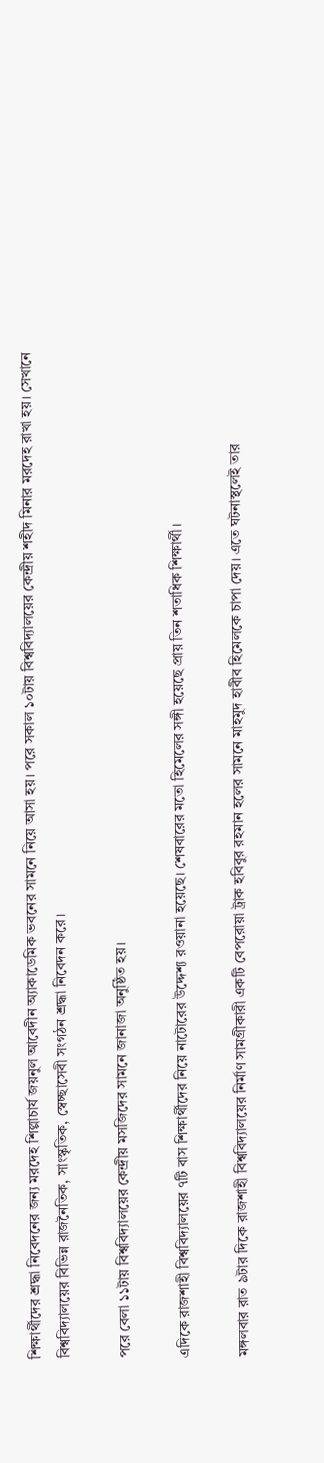শিক্ষার্থীদের শ্রদ্ধা নিবেদনের জন্য মরদেহ শিল্পাচার্য জয়নুল আবেদীন অ্যাকাডেমিক ভবনের সামনে নিয়ে আসা হয়। পরে সকাল ১০টায় বিশ্ববিদ্যালয়ের কেন্দ্রীয় শহীদ মিনার মরদেহ রাখা হয়। সেখানে বিশ্ববিদ্যালয়ের বিভিন্ন রাজনৈতিক, সাংস্কৃতিক, স্বেচ্ছাসেবী সংগঠন শ্রদ্ধা নিবেদন করে।

পরে বেলা ১১টায় বিশ্ববিদ্যালয়ের কেন্দ্রীয় মসজিদের সামনে জানাজা অনুষ্ঠিত হয়।

এদিকে রাজশাহী বিশ্ববিদ্যালয়ের ৭টি বাস শিক্ষার্থীদের নিয়ে নাটোরের উদ্দেশ্য রওয়ানা হয়েছে। শেষবারের মতো হিমেলের সঙ্গী হয়েছে প্রায় তিন শতাধিক শিক্ষার্থী।

মঙ্গলবার রাত ৯টার দিকে রাজশাহী বিশ্ববিদ্যালয়ের নির্মাণ সামগ্রীকারী একটি বেপরোয়া ট্রাক হবিবুর রহমান হলের সামনে মাহমুদ হাবীব হিমেলকে চাপা দেয়। এতে ঘটনাস্থলেই তার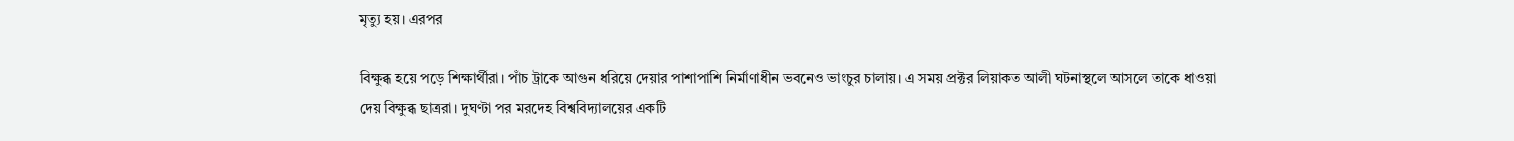মৃত্যু হয়। এরপর

বিক্ষুব্ধ হয়ে পড়ে শিক্ষার্থীরা। পাঁচ ট্রাকে আগুন ধরিয়ে দেয়ার পাশাপাশি নির্মাণাধীন ভবনেও ভাংচুর চালায়। এ সময় প্রক্টর লিয়াকত আলী ঘটনাস্থলে আসলে তাকে ধাওয়া দেয় বিক্ষুব্ধ ছাত্ররা। দুঘণ্টা পর মরদেহ বিশ্ববিদ্যালয়ের একটি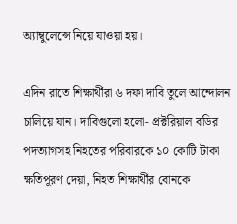অ্যাম্বুলেন্সে নিয়ে যাওয়া হয়।

এদিন রাতে শিক্ষার্থীরা ৬ দফা দাবি তুলে আন্দোলন চালিয়ে যান। দাবিগুলো হলো- প্রক্টরিয়াল বডির পদত্যাগসহ নিহতের পরিবারকে ১০ কোটি টাকা ক্ষতিপূরণ দেয়া, নিহত শিক্ষার্থীর বোনকে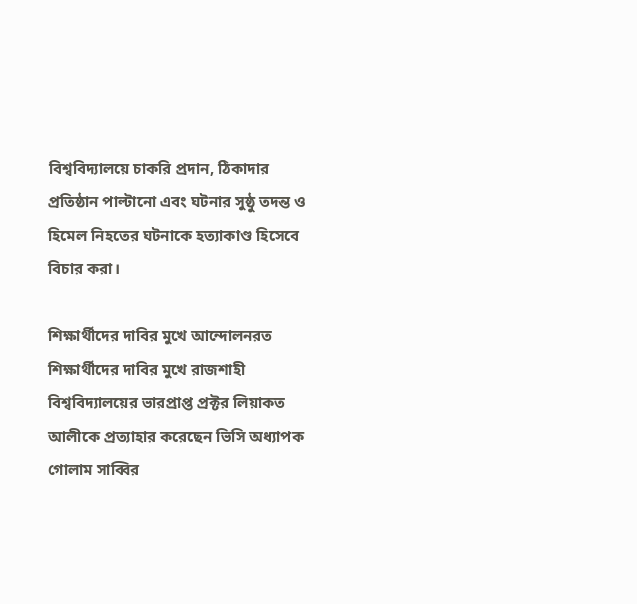বিশ্ববিদ্যালয়ে চাকরি প্রদান, ঠিকাদার প্রতিষ্ঠান পাল্টানো এবং ঘটনার সুষ্ঠু তদন্ত ও হিমেল নিহতের ঘটনাকে হত্যাকাণ্ড হিসেবে বিচার করা।

শিক্ষার্থীদের দাবির মুখে আন্দোলনরত শিক্ষার্থীদের দাবির মুখে রাজশাহী বিশ্ববিদ্যালয়ের ভারপ্রাপ্ত প্রক্টর লিয়াকত আলীকে প্রত্যাহার করেছেন ভিসি অধ্যাপক গোলাম সাব্বির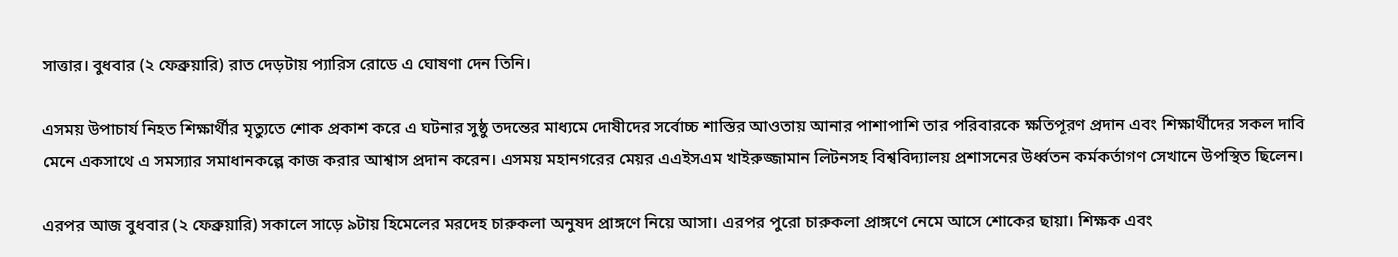সাত্তার। বুধবার (২ ফেব্রুয়ারি) রাত দেড়টায় প্যারিস রোডে এ ঘোষণা দেন তিনি।

এসময় উপাচার্য নিহত শিক্ষার্থীর মৃত্যুতে শোক প্রকাশ করে এ ঘটনার সুষ্ঠু তদন্তের মাধ্যমে দোষীদের সর্বোচ্চ শাস্তির আওতায় আনার পাশাপাশি তার পরিবারকে ক্ষতিপূরণ প্রদান এবং শিক্ষার্থীদের সকল দাবি মেনে একসাথে এ সমস্যার সমাধানকল্পে কাজ করার আশ্বাস প্রদান করেন। এসময় মহানগরের মেয়র এএইসএম খাইরুজ্জামান লিটনসহ বিশ্ববিদ্যালয় প্রশাসনের উর্ধ্বতন কর্মকর্তাগণ সেখানে উপস্থিত ছিলেন।

এরপর আজ বুধবার (২ ফেব্রুয়ারি) সকালে সাড়ে ৯টায় হিমেলের মরদেহ চারুকলা অনুষদ প্রাঙ্গণে নিয়ে আসা। এরপর পুরো চারুকলা প্রাঙ্গণে নেমে আসে শোকের ছায়া। শিক্ষক এবং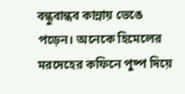বন্ধুবান্ধব কান্নায় ভেঙে পড়েন। অনেকে হিমেলের মরদেহের কফিনে পুষ্প দিয়ে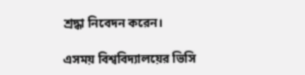শ্রদ্ধা নিবেদন করেন।

এসময় বিশ্ববিদ্যালয়ের ভিসি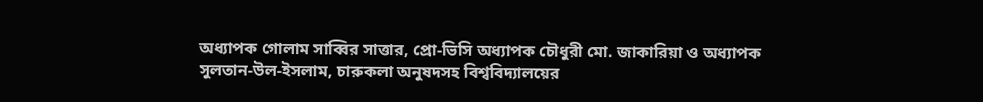অধ্যাপক গোলাম সাব্বির সাত্তার, প্রো-ভিসি অধ্যাপক চৌধুরী মো. জাকারিয়া ও অধ্যাপক সুলতান-উল-ইসলাম, চারুকলা অনুষদসহ বিশ্ববিদ্যালয়ের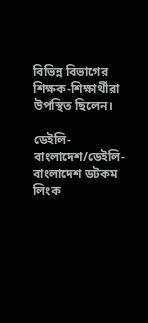বিভিন্ন বিভাগের শিক্ষক-শিক্ষার্থীরা উপস্থিত ছিলেন।

ডেইলি-বাংলাদেশ/ডেইলি-বাংলাদেশ ডটকম
লিংক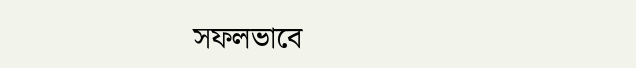সফলভাবে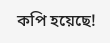কপি হয়েছে!